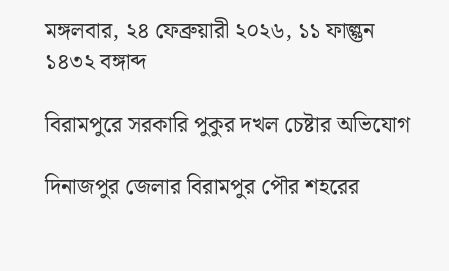মঙ্গলবার, ২৪ ফেব্রুয়ারী ২০২৬, ১১ ফাল্গুন ১৪৩২ বঙ্গাব্দ

বিরামপুরে সরকারি পুকুর দখল চেষ্টার অভিযোগ

দিনাজপুর জেলার বিরামপুর পৌর শহরের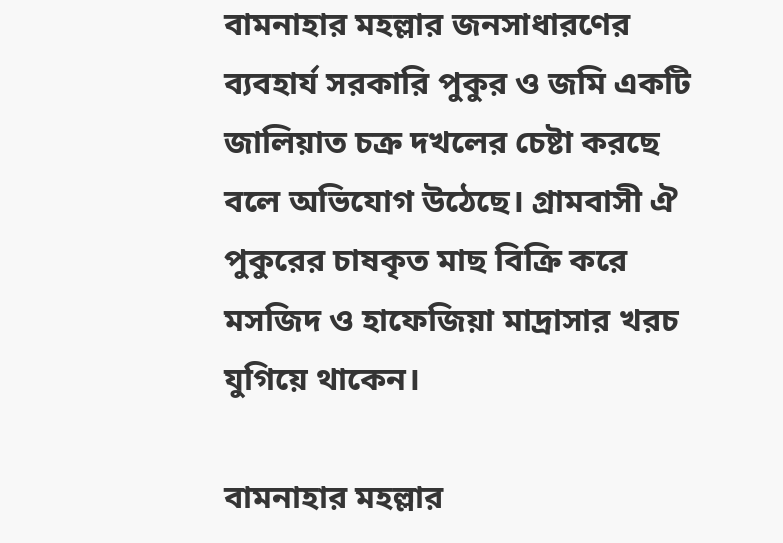বামনাহার মহল্লার জনসাধারণের ব্যবহার্য সরকারি পুকুর ও জমি একটি জালিয়াত চক্র দখলের চেষ্টা করছে বলে অভিযোগ উঠেছে। গ্রামবাসী ঐ পুকুরের চাষকৃত মাছ বিক্রি করে মসজিদ ও হাফেজিয়া মাদ্রাসার খরচ যুগিয়ে থাকেন।

বামনাহার মহল্লার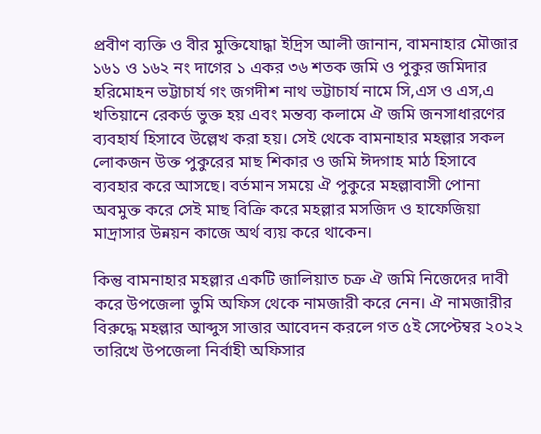প্রবীণ ব্যক্তি ও বীর মুক্তিযোদ্ধা ইদ্রিস আলী জানান, বামনাহার মৌজার ১৬১ ও ১৬২ নং দাগের ১ একর ৩৬ শতক জমি ও পুকুর জমিদার হরিমোহন ভট্টাচার্য গং জগদীশ নাথ ভট্টাচার্য নামে সি,এস ও এস,এ খতিয়ানে রেকর্ড ভুক্ত হয় এবং মন্তব্য কলামে ঐ জমি জনসাধারণের ব্যবহার্য হিসাবে উল্লেখ করা হয়। সেই থেকে বামনাহার মহল্লার সকল লোকজন উক্ত পুকুরের মাছ শিকার ও জমি ঈদগাহ মাঠ হিসাবে ব্যবহার করে আসছে। বর্তমান সময়ে ঐ পুকুরে মহল্লাবাসী পোনা অবমুক্ত করে সেই মাছ বিক্রি করে মহল্লার মসজিদ ও হাফেজিয়া মাদ্রাসার উন্নয়ন কাজে অর্থ ব্যয় করে থাকেন।

কিন্তু বামনাহার মহল্লার একটি জালিয়াত চক্র ঐ জমি নিজেদের দাবী করে উপজেলা ভুমি অফিস থেকে নামজারী করে নেন। ঐ নামজারীর বিরুদ্ধে মহল্লার আব্দুস সাত্তার আবেদন করলে গত ৫ই সেপ্টেম্বর ২০২২ তারিখে উপজেলা নির্বাহী অফিসার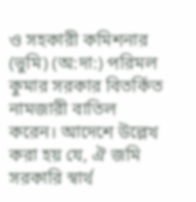ও সহকারী কমিশনার (ভুমি) (অ:দা:) পরিমল কুমার সরকার বিতর্কিত নামজারী বাতিল করেন। আদেশে উল্লেখ করা হয় যে, ঐ জমি সরকারি স্বার্থ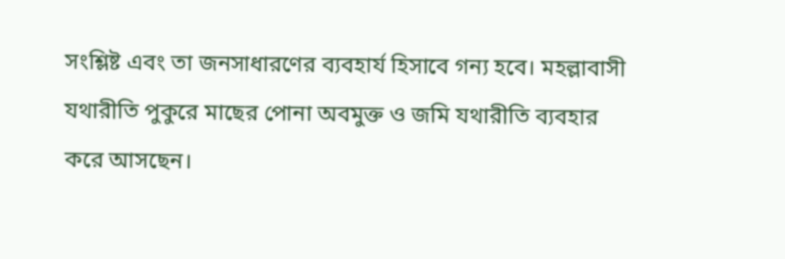সংশ্লিষ্ট এবং তা জনসাধারণের ব্যবহার্য হিসাবে গন্য হবে। মহল্লাবাসী যথারীতি পুকুরে মাছের পোনা অবমুক্ত ও জমি যথারীতি ব্যবহার করে আসছেন।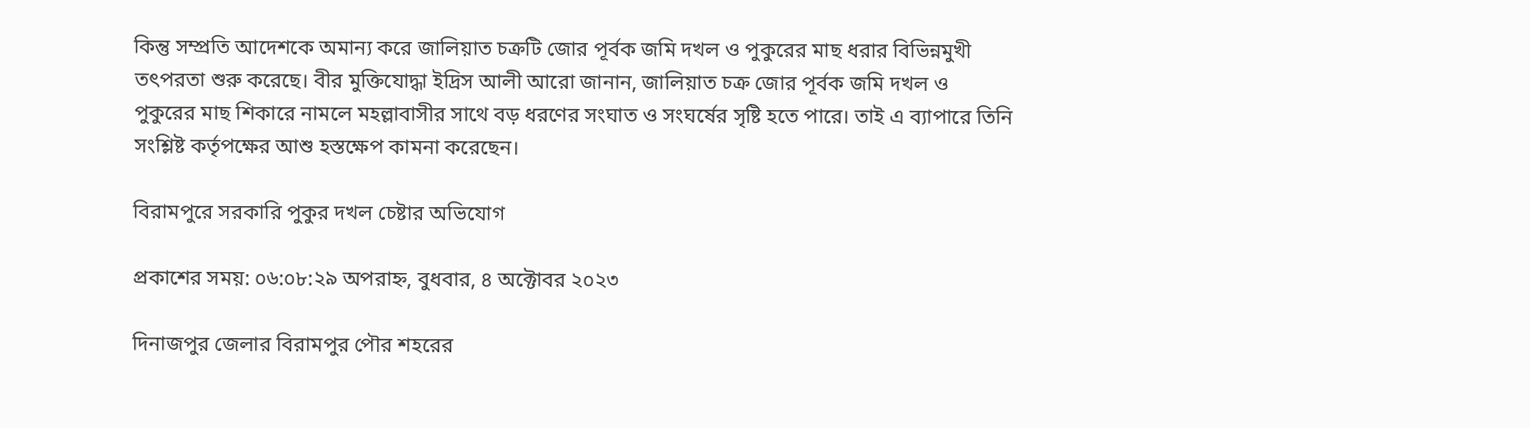কিন্তু সম্প্রতি আদেশকে অমান্য করে জালিয়াত চক্রটি জোর পূর্বক জমি দখল ও পুকুরের মাছ ধরার বিভিন্নমুখী তৎপরতা শুরু করেছে। বীর মুক্তিযোদ্ধা ইদ্রিস আলী আরো জানান, জালিয়াত চক্র জোর পূর্বক জমি দখল ও পুকুরের মাছ শিকারে নামলে মহল্লাবাসীর সাথে বড় ধরণের সংঘাত ও সংঘর্ষের সৃষ্টি হতে পারে। তাই এ ব্যাপারে তিনি সংশ্লিষ্ট কর্তৃপক্ষের আশু হস্তক্ষেপ কামনা করেছেন।

বিরামপুরে সরকারি পুকুর দখল চেষ্টার অভিযোগ

প্রকাশের সময়: ০৬:০৮:২৯ অপরাহ্ন, বুধবার, ৪ অক্টোবর ২০২৩

দিনাজপুর জেলার বিরামপুর পৌর শহরের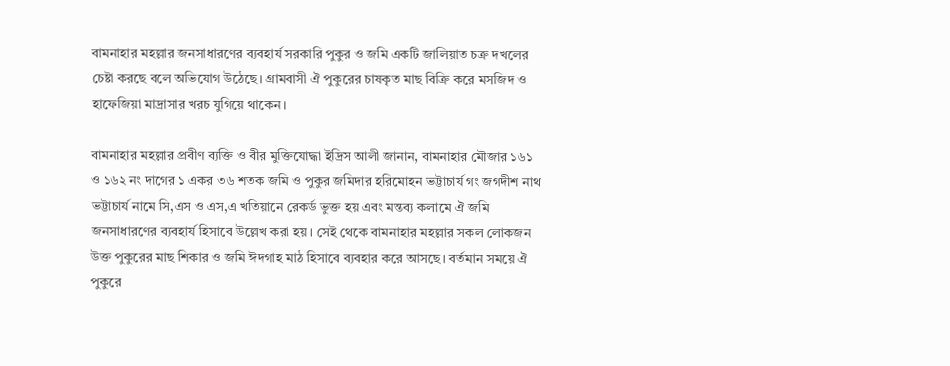বামনাহার মহল্লার জনসাধারণের ব্যবহার্য সরকারি পুকুর ও জমি একটি জালিয়াত চক্র দখলের চেষ্টা করছে বলে অভিযোগ উঠেছে। গ্রামবাসী ঐ পুকুরের চাষকৃত মাছ বিক্রি করে মসজিদ ও হাফেজিয়া মাদ্রাসার খরচ যুগিয়ে থাকেন।

বামনাহার মহল্লার প্রবীণ ব্যক্তি ও বীর মুক্তিযোদ্ধা ইদ্রিস আলী জানান, বামনাহার মৌজার ১৬১ ও ১৬২ নং দাগের ১ একর ৩৬ শতক জমি ও পুকুর জমিদার হরিমোহন ভট্টাচার্য গং জগদীশ নাথ ভট্টাচার্য নামে সি,এস ও এস,এ খতিয়ানে রেকর্ড ভুক্ত হয় এবং মন্তব্য কলামে ঐ জমি জনসাধারণের ব্যবহার্য হিসাবে উল্লেখ করা হয়। সেই থেকে বামনাহার মহল্লার সকল লোকজন উক্ত পুকুরের মাছ শিকার ও জমি ঈদগাহ মাঠ হিসাবে ব্যবহার করে আসছে। বর্তমান সময়ে ঐ পুকুরে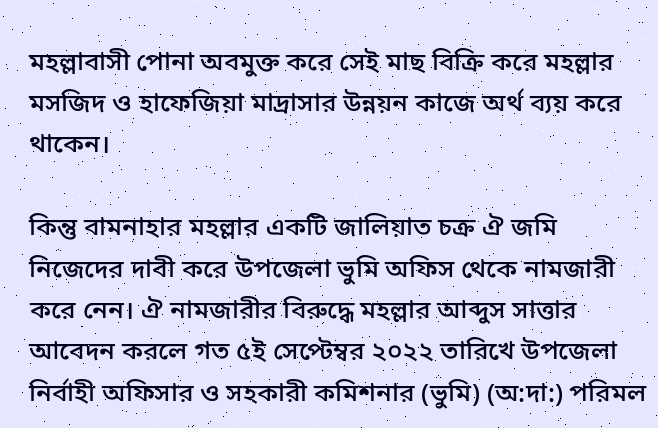মহল্লাবাসী পোনা অবমুক্ত করে সেই মাছ বিক্রি করে মহল্লার মসজিদ ও হাফেজিয়া মাদ্রাসার উন্নয়ন কাজে অর্থ ব্যয় করে থাকেন।

কিন্তু বামনাহার মহল্লার একটি জালিয়াত চক্র ঐ জমি নিজেদের দাবী করে উপজেলা ভুমি অফিস থেকে নামজারী করে নেন। ঐ নামজারীর বিরুদ্ধে মহল্লার আব্দুস সাত্তার আবেদন করলে গত ৫ই সেপ্টেম্বর ২০২২ তারিখে উপজেলা নির্বাহী অফিসার ও সহকারী কমিশনার (ভুমি) (অ:দা:) পরিমল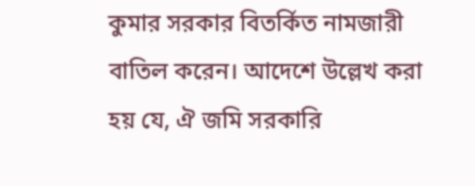কুমার সরকার বিতর্কিত নামজারী বাতিল করেন। আদেশে উল্লেখ করা হয় যে, ঐ জমি সরকারি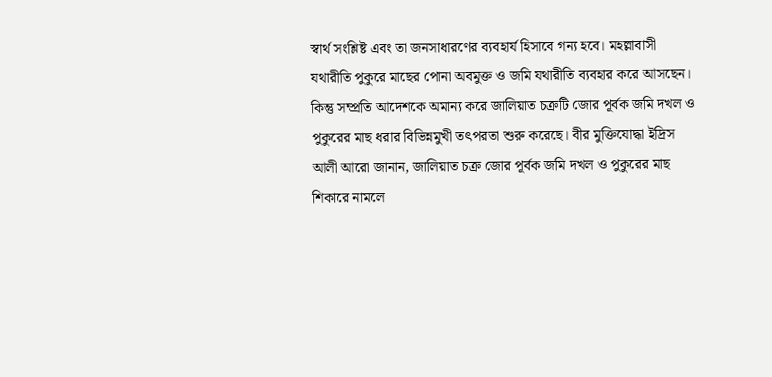স্বার্থ সংশ্লিষ্ট এবং তা জনসাধারণের ব্যবহার্য হিসাবে গন্য হবে। মহল্লাবাসী যথারীতি পুকুরে মাছের পোনা অবমুক্ত ও জমি যথারীতি ব্যবহার করে আসছেন। কিন্তু সম্প্রতি আদেশকে অমান্য করে জালিয়াত চক্রটি জোর পূর্বক জমি দখল ও পুকুরের মাছ ধরার বিভিন্নমুখী তৎপরতা শুরু করেছে। বীর মুক্তিযোদ্ধা ইদ্রিস আলী আরো জানান, জালিয়াত চক্র জোর পূর্বক জমি দখল ও পুকুরের মাছ শিকারে নামলে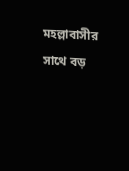মহল্লাবাসীর সাথে বড়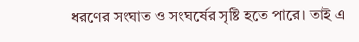ধরণের সংঘাত ও সংঘর্ষের সৃষ্টি হতে পারে। তাই এ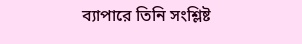ব্যাপারে তিনি সংশ্লিষ্ট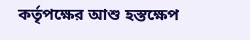কর্তৃপক্ষের আশু হস্তক্ষেপ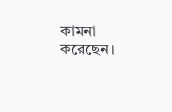কামনা করেছেন।